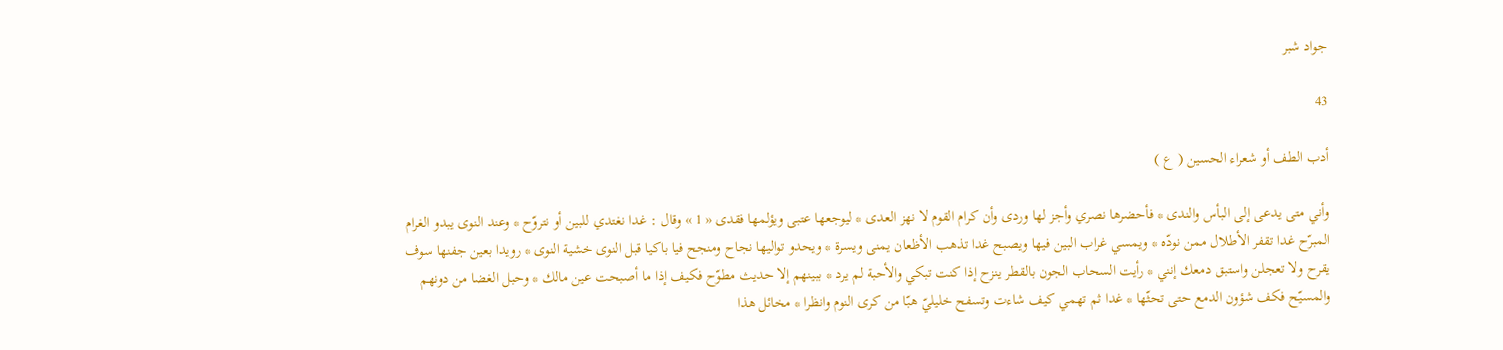جواد شبر

43

أدب الطف أو شعراء الحسين ( ع )

وأني متى يدعى إلى البأس والندى * فأحضرها نصري وأجز لها وردى وأن كرام القوم لا نهز العدى * ليوجعها عتبى ويؤلمها فقدى « 1 » وقال : غدا نغتدي للبين أو نتروّح * وعند النوى يبدو الغرام المبرّح غدا تقفر الأطلال ممن نودّه * ويمسي غراب البين فيها ويصبح غدا تذهب الأظعان يمنى ويسرة * ويحدو تواليها نجاح ومنجح فيا باكيا قبل النوى خشية النوى * رويدا بعين جفنها سوف يقرح ولا تعجلن واستبق دمعك إنني * رأيت السحاب الجون بالقطر ينزح إذا كنت تبكي والأحبة لم يرد * ببينهم إلا حديث مطوّح فكيف إذا ما أصبحت عين مالك * وحبل الغضا من دونهم والمسيّح فكف شؤون الدمع حتى تحثّها * غدا ثم تهمي كيف شاءت وتسفح خليليّ هبّا من كرى النوم وانظرا * مخائل هذا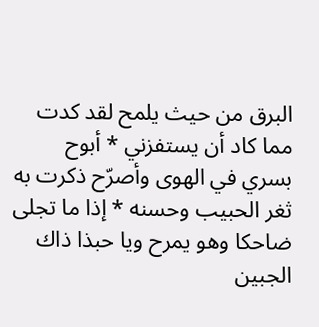البرق من حيث يلمح لقد كدت مما كاد أن يستفزني * أبوح بسري في الهوى وأصرّح ذكرت به ثغر الحبيب وحسنه * إذا ما تجلى ضاحكا وهو يمرح ويا حبذا ذاك الجبين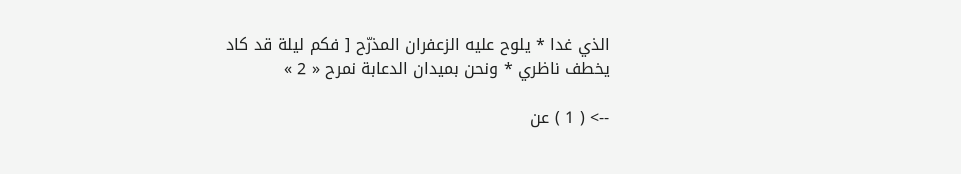الذي غدا * يلوح عليه الزعفران المذرّح [ فكم ليلة قد كاد يخطف ناظري * ونحن بميدان الدعابة نمرح « 2 »

--> ( 1 ) عن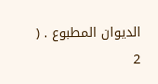الديوان المطبوع . ( 2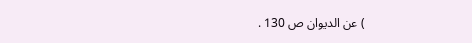) عن الديوان ص 130 .